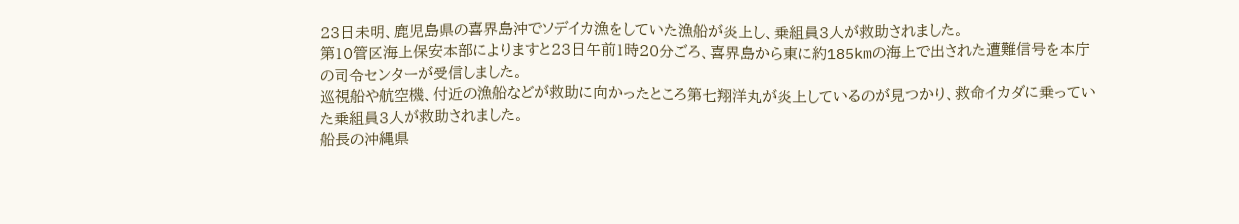23日未明、鹿児島県の喜界島沖でソデイカ漁をしていた漁船が炎上し、乗組員3人が救助されました。
第10管区海上保安本部によりますと23日午前1時20分ごろ、喜界島から東に約185kmの海上で出された遭難信号を本庁の司令センターが受信しました。
巡視船や航空機、付近の漁船などが救助に向かったところ第七翔洋丸が炎上しているのが見つかり、救命イカダに乗っていた乗組員3人が救助されました。
船長の沖縄県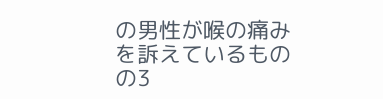の男性が喉の痛みを訴えているものの3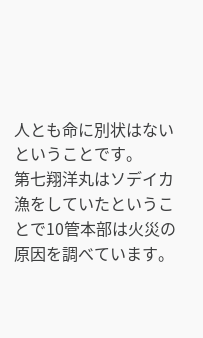人とも命に別状はないということです。
第七翔洋丸はソデイカ漁をしていたということで10管本部は火災の原因を調べています。